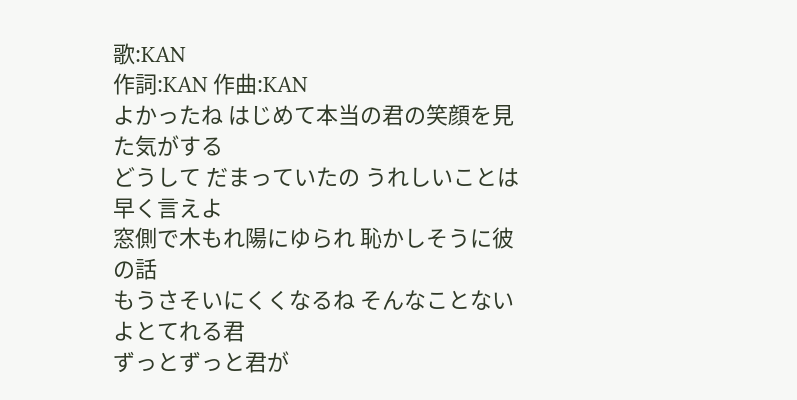歌:KAN
作詞:KAN 作曲:KAN
よかったね はじめて本当の君の笑顔を見た気がする
どうして だまっていたの うれしいことは早く言えよ
窓側で木もれ陽にゆられ 恥かしそうに彼の話
もうさそいにくくなるね そんなことないよとてれる君
ずっとずっと君が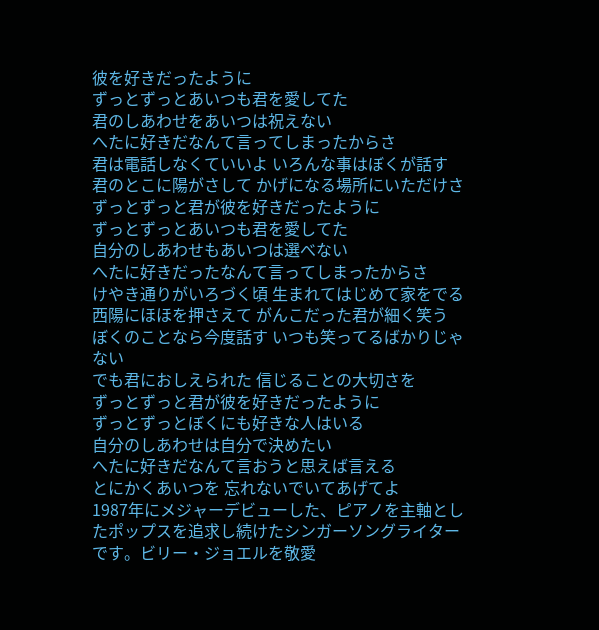彼を好きだったように
ずっとずっとあいつも君を愛してた
君のしあわせをあいつは祝えない
へたに好きだなんて言ってしまったからさ
君は電話しなくていいよ いろんな事はぼくが話す
君のとこに陽がさして かげになる場所にいただけさ
ずっとずっと君が彼を好きだったように
ずっとずっとあいつも君を愛してた
自分のしあわせもあいつは選べない
へたに好きだったなんて言ってしまったからさ
けやき通りがいろづく頃 生まれてはじめて家をでる
西陽にほほを押さえて がんこだった君が細く笑う
ぼくのことなら今度話す いつも笑ってるばかりじゃない
でも君におしえられた 信じることの大切さを
ずっとずっと君が彼を好きだったように
ずっとずっとぼくにも好きな人はいる
自分のしあわせは自分で決めたい
へたに好きだなんて言おうと思えば言える
とにかくあいつを 忘れないでいてあげてよ
1987年にメジャーデビューした、ピアノを主軸としたポップスを追求し続けたシンガーソングライターです。ビリー・ジョエルを敬愛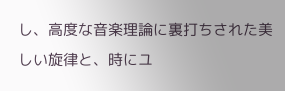し、高度な音楽理論に裏打ちされた美しい旋律と、時にユ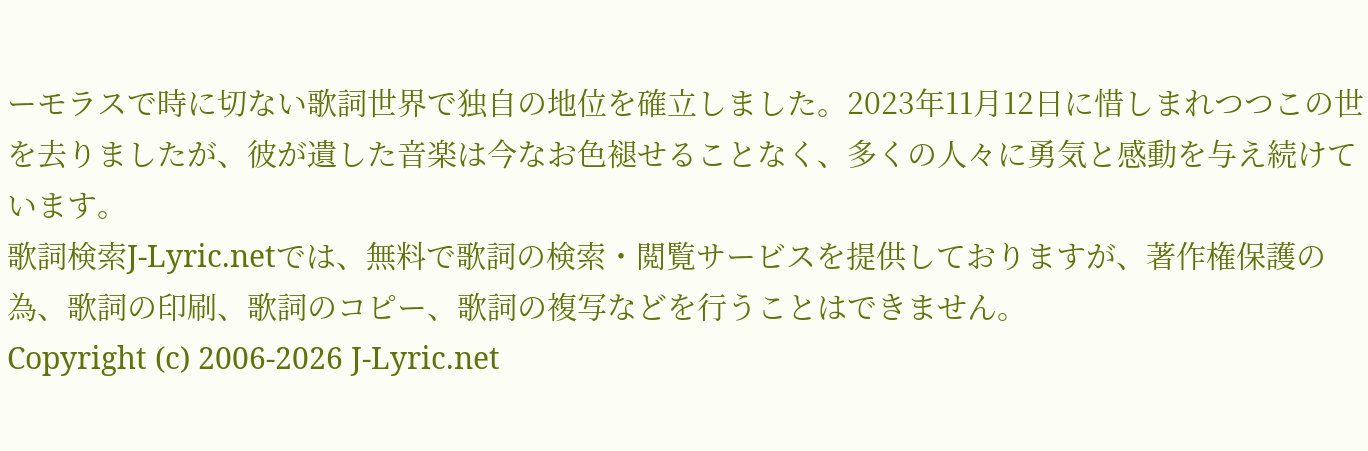ーモラスで時に切ない歌詞世界で独自の地位を確立しました。2023年11月12日に惜しまれつつこの世を去りましたが、彼が遺した音楽は今なお色褪せることなく、多くの人々に勇気と感動を与え続けています。
歌詞検索J-Lyric.netでは、無料で歌詞の検索・閲覧サービスを提供しておりますが、著作権保護の為、歌詞の印刷、歌詞のコピー、歌詞の複写などを行うことはできません。
Copyright (c) 2006-2026 J-Lyric.net